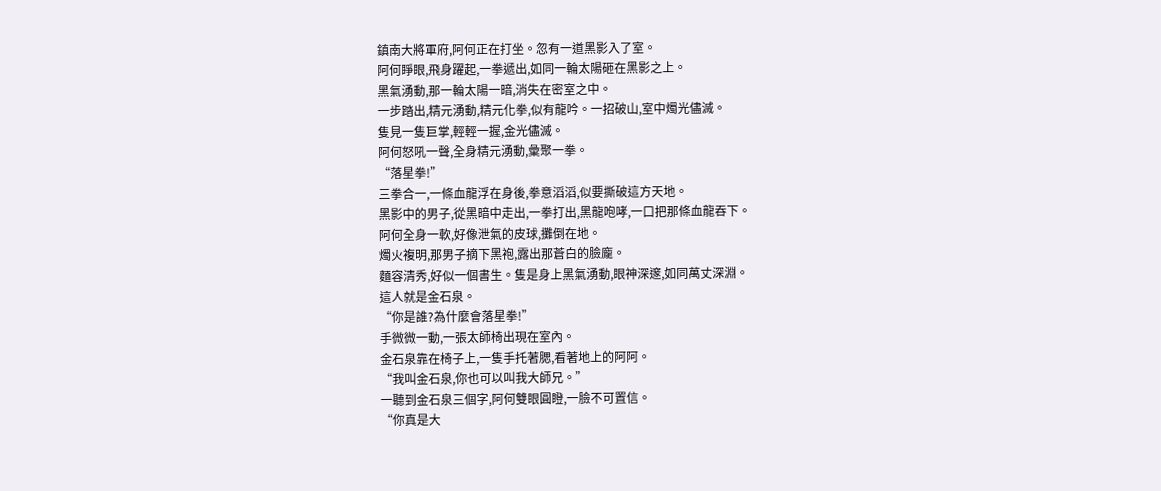鎮南大將軍府,阿何正在打坐。忽有一道黑影入了室。
阿何睜眼,飛身躍起,一拳遞出,如同一輪太陽砸在黑影之上。
黑氣湧動,那一輪太陽一暗,消失在密室之中。
一步踏出,精元湧動,精元化拳,似有龍吟。一招破山,室中燭光儘滅。
隻見一隻巨掌,輕輕一握,金光儘滅。
阿何怒吼一聲,全身精元湧動,彙聚一拳。
“落星拳!”
三拳合一,一條血龍浮在身後,拳意滔滔,似要撕破這方天地。
黑影中的男子,從黑暗中走出,一拳打出,黑龍咆哮,一口把那條血龍吞下。
阿何全身一軟,好像泄氣的皮球,攤倒在地。
燭火複明,那男子摘下黑袍,露出那蒼白的臉龐。
麵容清秀,好似一個書生。隻是身上黑氣湧動,眼神深邃,如同萬丈深淵。
這人就是金石泉。
“你是誰?為什麼會落星拳!”
手微微一動,一張太師椅出現在室內。
金石泉靠在椅子上,一隻手托著腮,看著地上的阿阿。
“我叫金石泉,你也可以叫我大師兄。”
一聽到金石泉三個字,阿何雙眼圓瞪,一臉不可置信。
“你真是大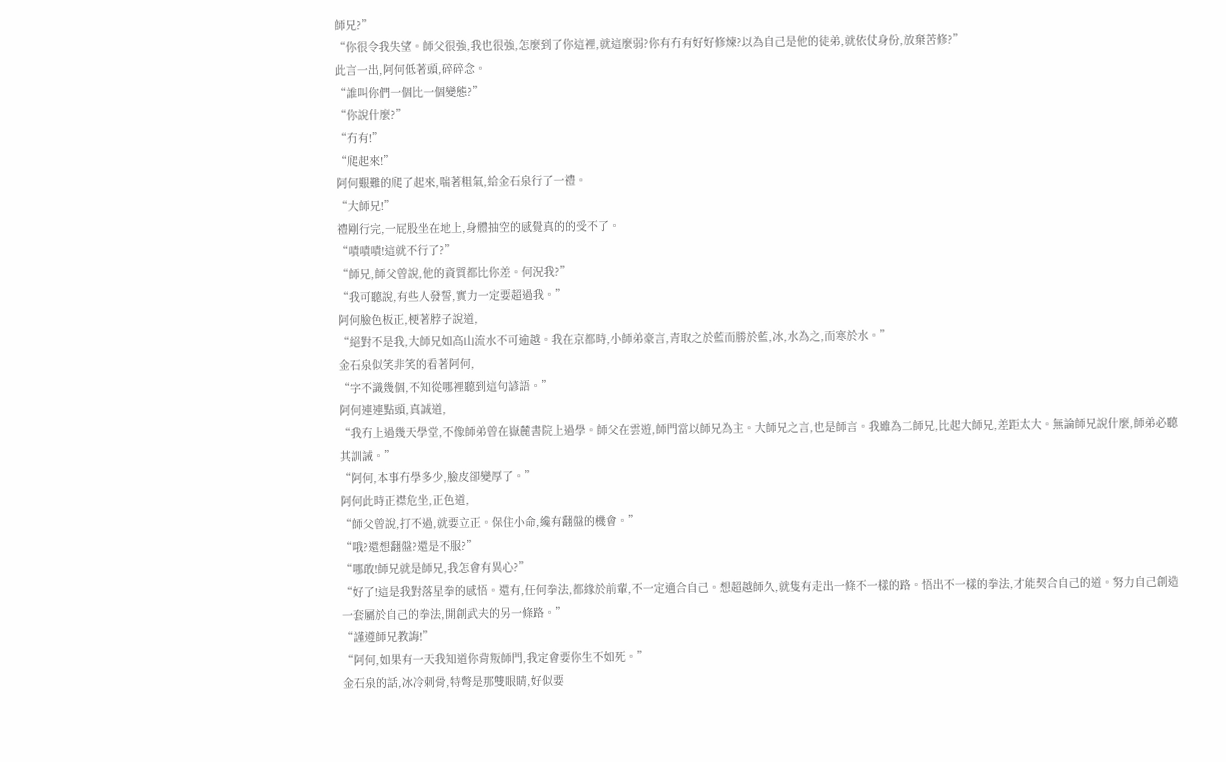師兄?”
“你很令我失望。師父很強,我也很強,怎麼到了你這裡,就這麼弱?你有冇有好好修煉?以為自己是他的徒弟,就依仗身份,放棄苦修?”
此言一出,阿何低著頭,碎碎念。
“誰叫你們一個比一個變態?”
“你說什麼?”
“冇有!”
“爬起來!”
阿何艱難的爬了起來,喘著粗氣,給金石泉行了一禮。
“大師兄!”
禮剛行完,一屁股坐在地上,身體抽空的感覺真的的受不了。
“嘖嘖嘖!這就不行了?”
“師兄,師父曾說,他的資質都比你差。何況我?”
“我可聽說,有些人發誓,實力一定要超過我。”
阿何臉色板正,梗著脖子說道,
“絕對不是我,大師兄如高山流水不可逾越。我在京都時,小師弟豪言,青取之於藍而勝於藍,冰,水為之,而寒於水。”
金石泉似笑非笑的看著阿何,
“字不識幾個,不知從哪裡聽到這句諺語。”
阿何連連點頭,真誠道,
“我冇上過幾天學堂,不像師弟曾在嶽麓書院上過學。師父在雲遊,師門當以師兄為主。大師兄之言,也是師言。我雖為二師兄,比起大師兄,差距太大。無論師兄說什麼,師弟必聽其訓誡。”
“阿何,本事冇學多少,臉皮卻變厚了。”
阿何此時正襟危坐,正色道,
“師父曾說,打不過,就要立正。保住小命,纔有翻盤的機會。”
“哦?還想翻盤?還是不服?”
“哪敢!師兄就是師兄,我怎會有異心?”
“好了!這是我對落星拳的感悟。還有,任何拳法,都緣於前輩,不一定適合自己。想超越師久,就隻有走出一條不一樣的路。悟出不一樣的拳法,才能契合自己的道。努力自己創造一套屬於自己的拳法,開創武夫的另一條路。”
“謹遵師兄教誨!”
“阿何,如果有一天我知道你背叛師門,我定會要你生不如死。”
金石泉的話,冰冷刺骨,特彆是那雙眼睛,好似要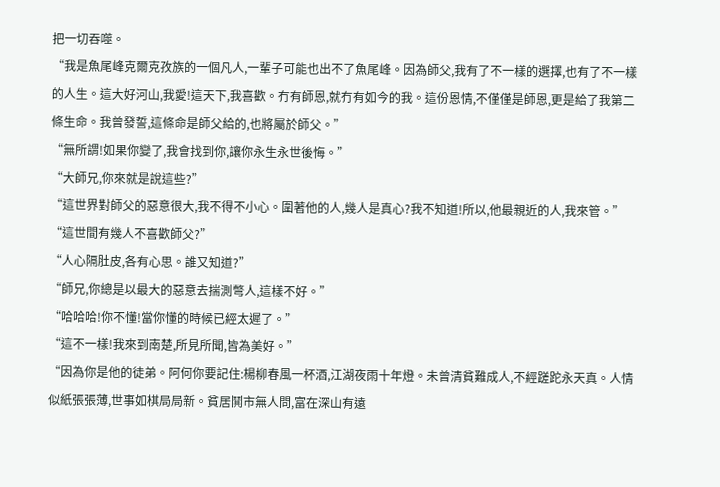把一切吞噬。
“我是魚尾峰克爾克孜族的一個凡人,一輩子可能也出不了魚尾峰。因為師父,我有了不一樣的選擇,也有了不一樣的人生。這大好河山,我愛!這天下,我喜歡。冇有師恩,就冇有如今的我。這份恩情,不僅僅是師恩,更是給了我第二條生命。我曾發誓,這條命是師父給的,也將屬於師父。”
“無所謂!如果你變了,我會找到你,讓你永生永世後悔。”
“大師兄,你來就是說這些?”
“這世界對師父的惡意很大,我不得不小心。圍著他的人,幾人是真心?我不知道!所以,他最親近的人,我來管。”
“這世間有幾人不喜歡師父?”
“人心隔肚皮,各有心思。誰又知道?”
“師兄,你總是以最大的惡意去揣測彆人,這樣不好。”
“哈哈哈!你不懂!當你懂的時候已經太遲了。”
“這不一樣!我來到南楚,所見所聞,皆為美好。”
“因為你是他的徒弟。阿何你要記住:楊柳春風一杯酒,江湖夜雨十年燈。未曾清貧難成人,不經蹉跎永天真。人情似紙張張薄,世事如棋局局新。貧居鬨市無人問,富在深山有遠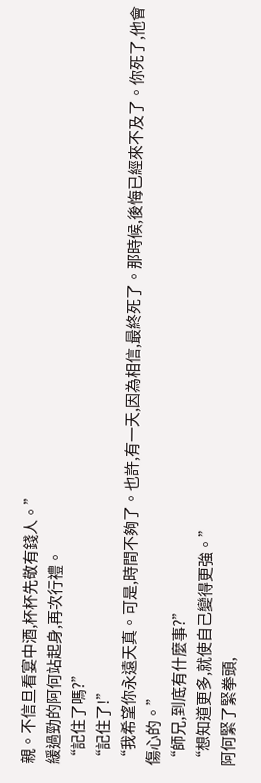親。不信旦看宴中酒,杯杯先敬有錢人。”
緩過勁的阿何站起身,再次行禮。
“記住了嗎?”
“記住了!”
“我希望你永遠天真。可是,時間不夠了。也許,有一天,因為相信,最終死了。那時候,後悔已經來不及了。你死了,他會傷心的。”
“師兄,到底有什麼事?”
“想知道更多,就使自己變得更強。”
阿何緊了緊拳頭,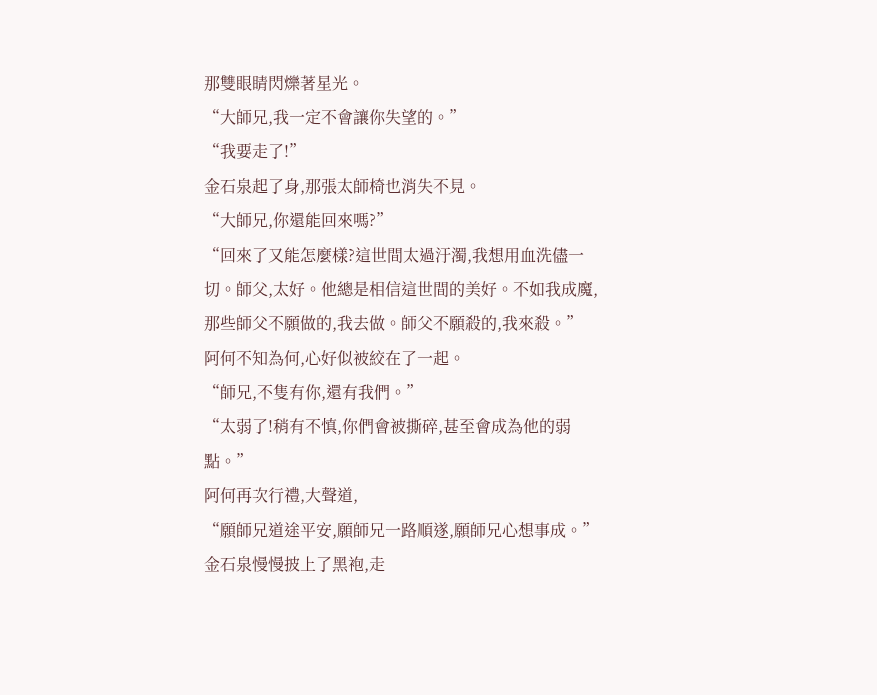那雙眼睛閃爍著星光。
“大師兄,我一定不會讓你失望的。”
“我要走了!”
金石泉起了身,那張太師椅也消失不見。
“大師兄,你還能回來嗎?”
“回來了又能怎麼樣?這世間太過汙濁,我想用血洗儘一切。師父,太好。他總是相信這世間的美好。不如我成魔,那些師父不願做的,我去做。師父不願殺的,我來殺。”
阿何不知為何,心好似被絞在了一起。
“師兄,不隻有你,還有我們。”
“太弱了!稍有不慎,你們會被撕碎,甚至會成為他的弱點。”
阿何再次行禮,大聲道,
“願師兄道途平安,願師兄一路順遂,願師兄心想事成。”
金石泉慢慢披上了黑袍,走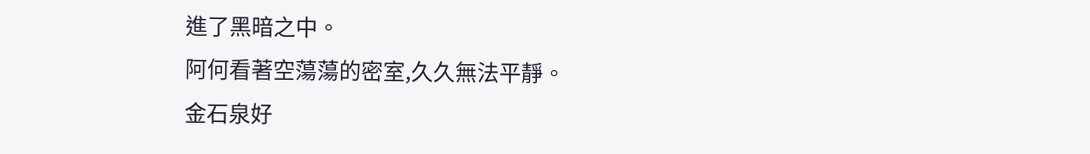進了黑暗之中。
阿何看著空蕩蕩的密室,久久無法平靜。
金石泉好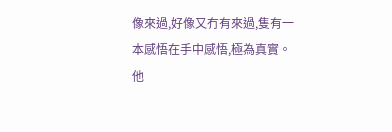像來過,好像又冇有來過,隻有一本感悟在手中感悟,極為真實。
他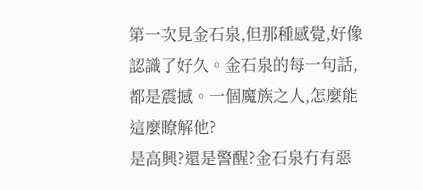第一次見金石泉,但那種感覺,好像認識了好久。金石泉的每一句話,都是震撼。一個魔族之人,怎麼能這麼瞭解他?
是高興?還是警醒?金石泉冇有惡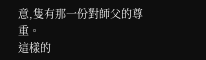意,隻有那一份對師父的尊重。
這樣的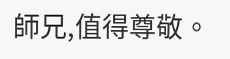師兄,值得尊敬。